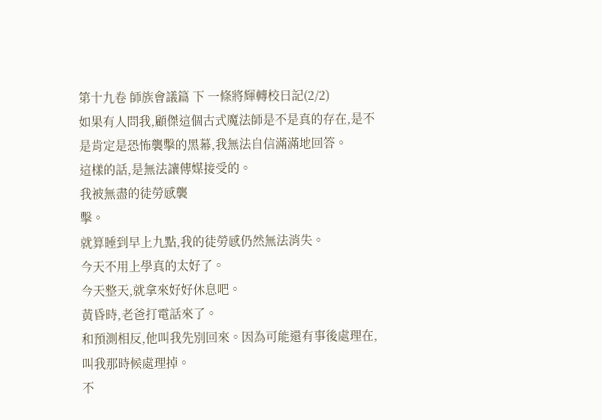第十九卷 師族會議篇 下 一條將輝轉校日記(2/2)
如果有人問我,顧傑這個古式魔法師是不是真的存在,是不是肯定是恐怖襲擊的黑幕,我無法自信滿滿地回答。
這樣的話,是無法讓傳媒接受的。
我被無盡的徒勞感襲
擊。
就算睡到早上九點,我的徒勞感仍然無法消失。
今天不用上學真的太好了。
今天整天,就拿來好好休息吧。
黃昏時,老爸打電話來了。
和預測相反,他叫我先別回來。因為可能還有事後處理在,叫我那時候處理掉。
不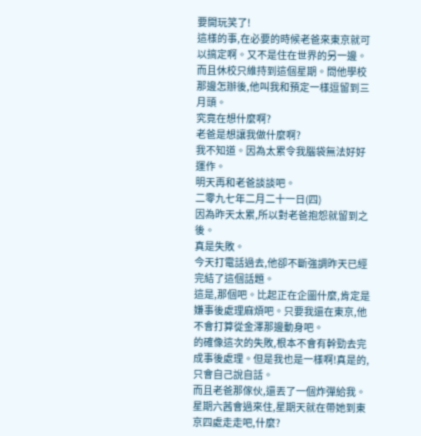要開玩笑了!
這樣的事,在必要的時候老爸來東京就可以搞定啊。又不是住在世界的另一邊。
而且休校只維持到這個星期。問他學校那邊怎辦後,他叫我和預定一樣逗留到三月頭。
究竟在想什麼啊?
老爸是想讓我做什麼啊?
我不知道。因為太累令我腦袋無法好好運作。
明天再和老爸談談吧。
二零九七年二月二十一日(四)
因為昨天太累,所以對老爸抱怨就留到之後。
真是失敗。
今天打電話過去,他卻不斷強調昨天已經完結了這個話題。
這是,那個吧。比起正在企圖什麼,肯定是嫌事後處理麻煩吧。只要我還在東京,他不會打算從金澤那邊動身吧。
的確像這次的失敗,根本不會有幹勁去完成事後處理。但是我也是一樣啊!真是的,只會自己說自話。
而且老爸那傢伙,還丟了一個炸彈給我。
星期六茜會過來住,星期天就在帶她到東京四處走走吧,什麼?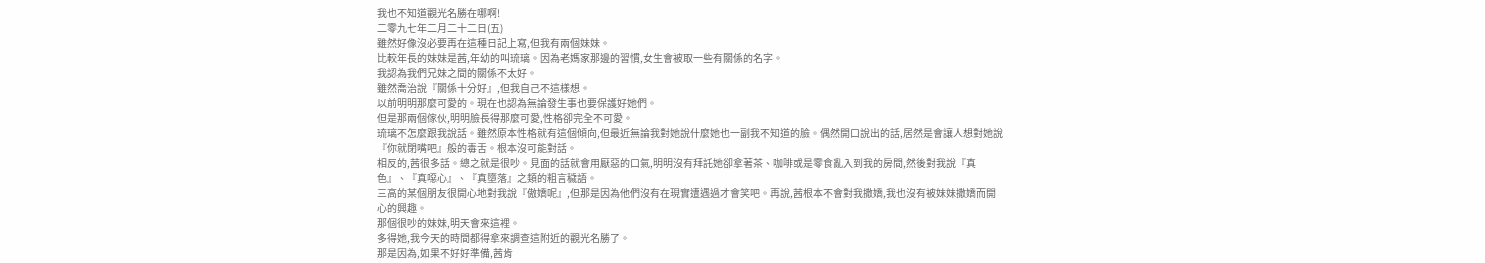我也不知道觀光名勝在哪啊!
二零九七年二月二十二日(五)
雖然好像沒必要再在這種日記上寫,但我有兩個妹妹。
比較年長的妹妹是茜,年幼的叫琉璃。因為老媽家那邊的習慣,女生會被取一些有關係的名字。
我認為我們兄妹之間的關係不太好。
雖然喬治說『關係十分好』,但我自己不這樣想。
以前明明那麼可愛的。現在也認為無論發生事也要保護好她們。
但是那兩個傢伙,明明臉長得那麼可愛,性格卻完全不可愛。
琉璃不怎麼跟我說話。雖然原本性格就有這個傾向,但最近無論我對她說什麼她也一副我不知道的臉。偶然開口說出的話,居然是會讓人想對她說『你就閉嘴吧』般的毒舌。根本沒可能對話。
相反的,茜很多話。總之就是很吵。見面的話就會用厭惡的口氣,明明沒有拜託她卻拿著茶、咖啡或是零食亂入到我的房間,然後對我說『真色』、『真噁心』、『真墮落』之類的粗言穢語。
三高的某個朋友很開心地對我說『傲嬌呢』,但那是因為他們沒有在現實遭遇過才會笑吧。再說,茜根本不會對我撒嬌,我也沒有被妹妹撒嬌而開心的興趣。
那個很吵的妹妹,明天會來這裡。
多得她,我今天的時間都得拿來調查這附近的觀光名勝了。
那是因為,如果不好好準備,茜肯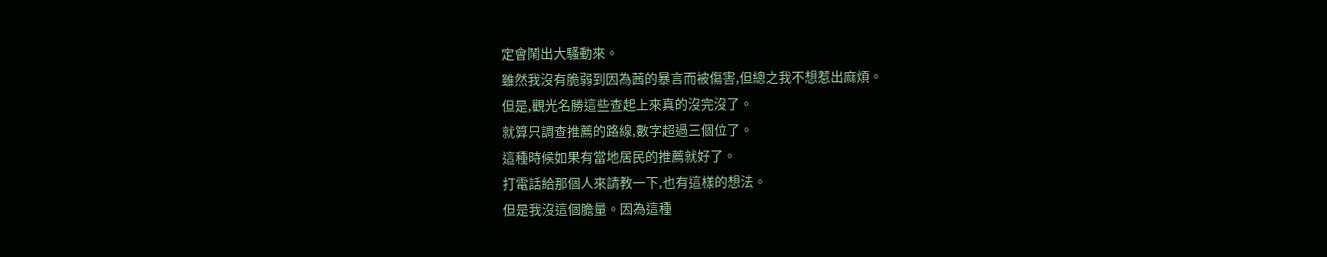定會鬧出大騷動來。
雖然我沒有脆弱到因為茜的暴言而被傷害,但總之我不想惹出麻煩。
但是,觀光名勝這些查起上來真的沒完沒了。
就算只調查推薦的路線,數字超過三個位了。
這種時候如果有當地居民的推薦就好了。
打電話給那個人來請教一下,也有這樣的想法。
但是我沒這個膽量。因為這種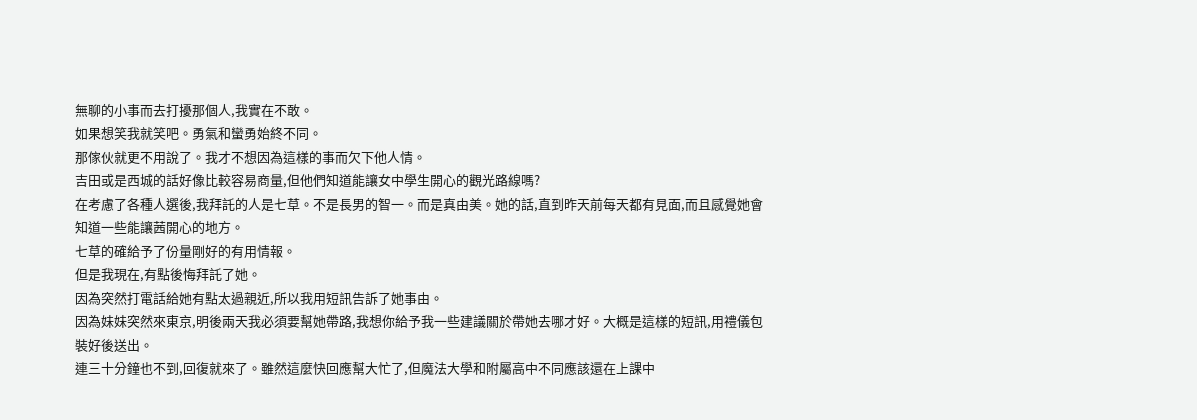無聊的小事而去打擾那個人,我實在不敢。
如果想笑我就笑吧。勇氣和蠻勇始終不同。
那傢伙就更不用說了。我才不想因為這樣的事而欠下他人情。
吉田或是西城的話好像比較容易商量,但他們知道能讓女中學生開心的觀光路線嗎?
在考慮了各種人選後,我拜託的人是七草。不是長男的智一。而是真由美。她的話,直到昨天前每天都有見面,而且感覺她會知道一些能讓茜開心的地方。
七草的確給予了份量剛好的有用情報。
但是我現在,有點後悔拜託了她。
因為突然打電話給她有點太過親近,所以我用短訊告訴了她事由。
因為妹妹突然來東京,明後兩天我必須要幫她帶路,我想你給予我一些建議關於帶她去哪才好。大概是這樣的短訊,用禮儀包裝好後送出。
連三十分鐘也不到,回復就來了。雖然這麼快回應幫大忙了,但魔法大學和附屬高中不同應該還在上課中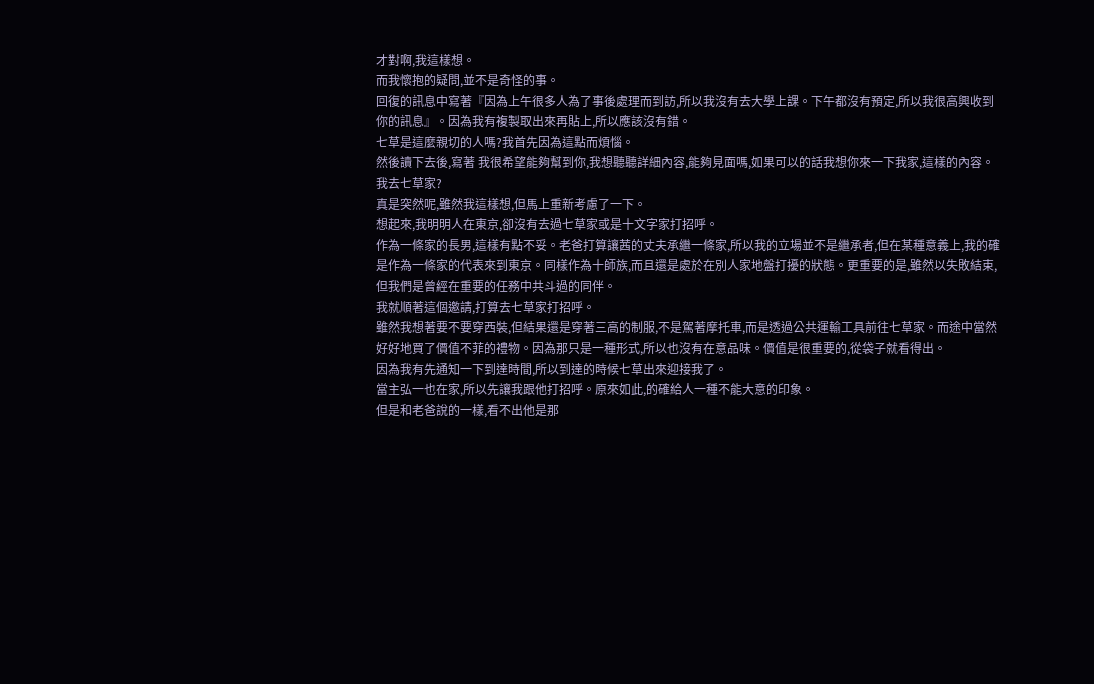才對啊,我這樣想。
而我懷抱的疑問,並不是奇怪的事。
回復的訊息中寫著『因為上午很多人為了事後處理而到訪,所以我沒有去大學上課。下午都沒有預定,所以我很高興收到你的訊息』。因為我有複製取出來再貼上,所以應該沒有錯。
七草是這麼親切的人嗎?我首先因為這點而煩惱。
然後讀下去後,寫著 我很希望能夠幫到你,我想聽聽詳細內容,能夠見面嗎,如果可以的話我想你來一下我家,這樣的內容。
我去七草家?
真是突然呢,雖然我這樣想,但馬上重新考慮了一下。
想起來,我明明人在東京,卻沒有去過七草家或是十文字家打招呼。
作為一條家的長男,這樣有點不妥。老爸打算讓茜的丈夫承繼一條家,所以我的立場並不是繼承者,但在某種意義上,我的確是作為一條家的代表來到東京。同樣作為十師族,而且還是處於在別人家地盤打擾的狀態。更重要的是,雖然以失敗結束,但我們是曾經在重要的任務中共斗過的同伴。
我就順著這個邀請,打算去七草家打招呼。
雖然我想著要不要穿西裝,但結果還是穿著三高的制服,不是駕著摩托車,而是透過公共運輸工具前往七草家。而途中當然好好地買了價值不菲的禮物。因為那只是一種形式,所以也沒有在意品味。價值是很重要的,從袋子就看得出。
因為我有先通知一下到達時間,所以到達的時候七草出來迎接我了。
當主弘一也在家,所以先讓我跟他打招呼。原來如此,的確給人一種不能大意的印象。
但是和老爸說的一樣,看不出他是那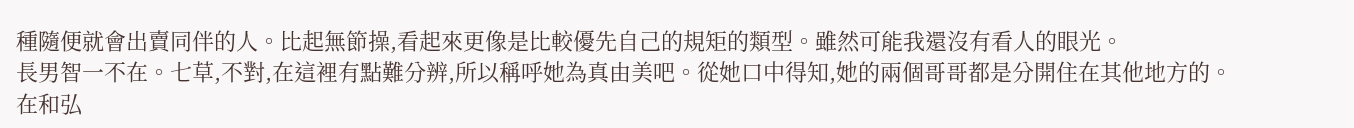種隨便就會出賣同伴的人。比起無節操,看起來更像是比較優先自己的規矩的類型。雖然可能我還沒有看人的眼光。
長男智一不在。七草,不對,在這裡有點難分辨,所以稱呼她為真由美吧。從她口中得知,她的兩個哥哥都是分開住在其他地方的。
在和弘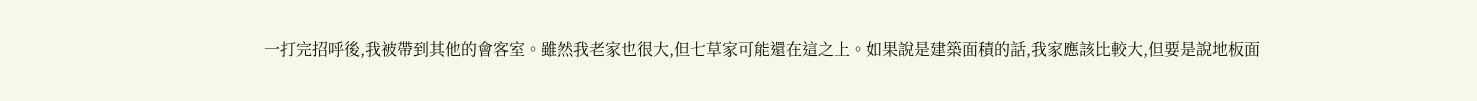一打完招呼後,我被帶到其他的會客室。雖然我老家也很大,但七草家可能還在這之上。如果說是建築面積的話,我家應該比較大,但要是說地板面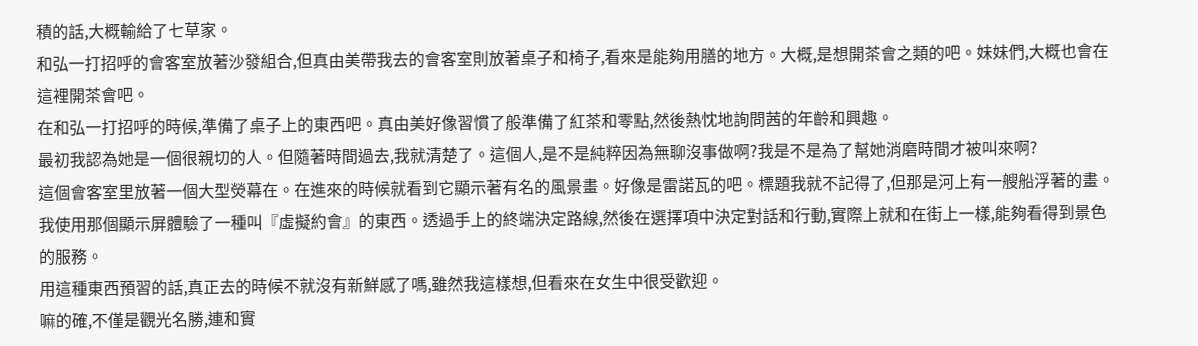積的話,大概輸給了七草家。
和弘一打招呼的會客室放著沙發組合,但真由美帶我去的會客室則放著桌子和椅子,看來是能夠用膳的地方。大概,是想開茶會之類的吧。妹妹們,大概也會在這裡開茶會吧。
在和弘一打招呼的時候,準備了桌子上的東西吧。真由美好像習慣了般準備了紅茶和零點,然後熱忱地詢問茜的年齡和興趣。
最初我認為她是一個很親切的人。但隨著時間過去,我就清楚了。這個人,是不是純粹因為無聊沒事做啊?我是不是為了幫她消磨時間才被叫來啊?
這個會客室里放著一個大型熒幕在。在進來的時候就看到它顯示著有名的風景畫。好像是雷諾瓦的吧。標題我就不記得了,但那是河上有一艘船浮著的畫。
我使用那個顯示屏體驗了一種叫『虛擬約會』的東西。透過手上的終端決定路線,然後在選擇項中決定對話和行動,實際上就和在街上一樣,能夠看得到景色的服務。
用這種東西預習的話,真正去的時候不就沒有新鮮感了嗎,雖然我這樣想,但看來在女生中很受歡迎。
嘛的確,不僅是觀光名勝,連和實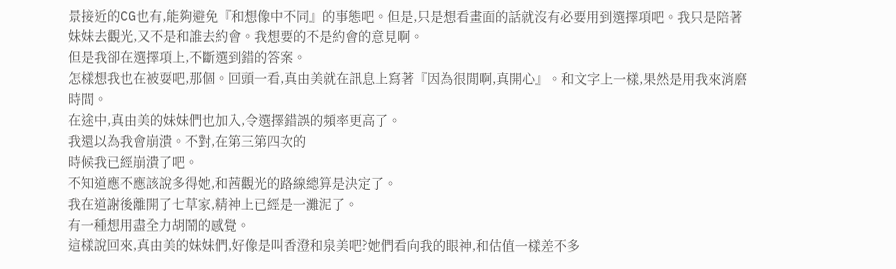景接近的CG也有,能夠避免『和想像中不同』的事態吧。但是,只是想看畫面的話就沒有必要用到選擇項吧。我只是陪著妹妹去觀光,又不是和誰去約會。我想要的不是約會的意見啊。
但是我卻在選擇項上,不斷選到錯的答案。
怎樣想我也在被耍吧,那個。回頭一看,真由美就在訊息上寫著『因為很閒啊,真開心』。和文字上一樣,果然是用我來消磨時間。
在途中,真由美的妹妹們也加入,令選擇錯誤的頻率更高了。
我還以為我會崩潰。不對,在第三第四次的
時候我已經崩潰了吧。
不知道應不應該說多得她,和茜觀光的路線總算是決定了。
我在道謝後離開了七草家,精神上已經是一灘泥了。
有一種想用盡全力胡鬧的感覺。
這樣說回來,真由美的妹妹們,好像是叫香澄和泉美吧?她們看向我的眼神,和估值一樣差不多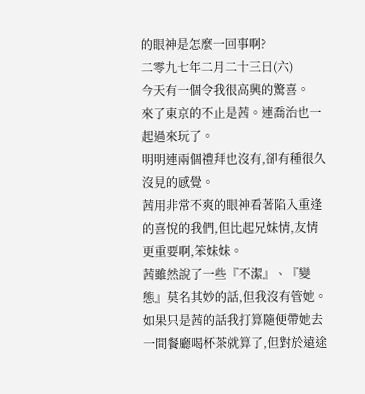的眼神是怎麼一回事啊?
二零九七年二月二十三日(六)
今天有一個令我很高興的驚喜。
來了東京的不止是茜。連喬治也一起過來玩了。
明明連兩個禮拜也沒有,卻有種很久沒見的感覺。
茜用非常不爽的眼神看著陷入重逢的喜悅的我們,但比起兄妹情,友情更重要啊,笨妹妹。
茜雖然說了一些『不潔』、『變態』莫名其妙的話,但我沒有管她。
如果只是茜的話我打算隨便帶她去一間餐廳喝杯茶就算了,但對於遠途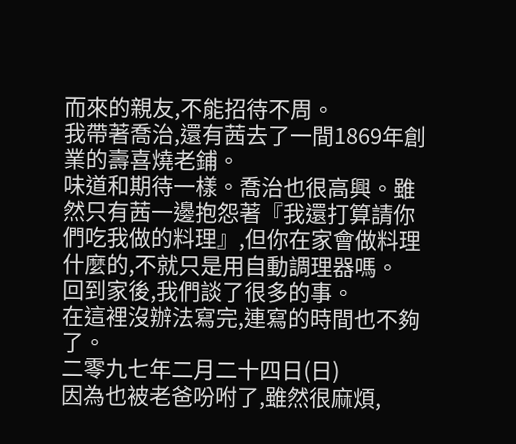而來的親友,不能招待不周。
我帶著喬治,還有茜去了一間1869年創業的壽喜燒老鋪。
味道和期待一樣。喬治也很高興。雖然只有茜一邊抱怨著『我還打算請你們吃我做的料理』,但你在家會做料理什麼的,不就只是用自動調理器嗎。
回到家後,我們談了很多的事。
在這裡沒辦法寫完,連寫的時間也不夠了。
二零九七年二月二十四日(日)
因為也被老爸吩咐了,雖然很麻煩,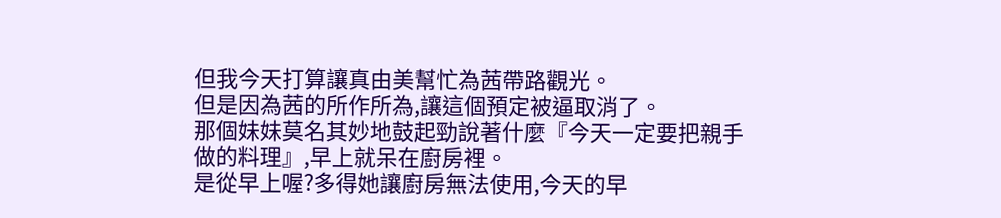但我今天打算讓真由美幫忙為茜帶路觀光。
但是因為茜的所作所為,讓這個預定被逼取消了。
那個妹妹莫名其妙地鼓起勁說著什麼『今天一定要把親手做的料理』,早上就呆在廚房裡。
是從早上喔?多得她讓廚房無法使用,今天的早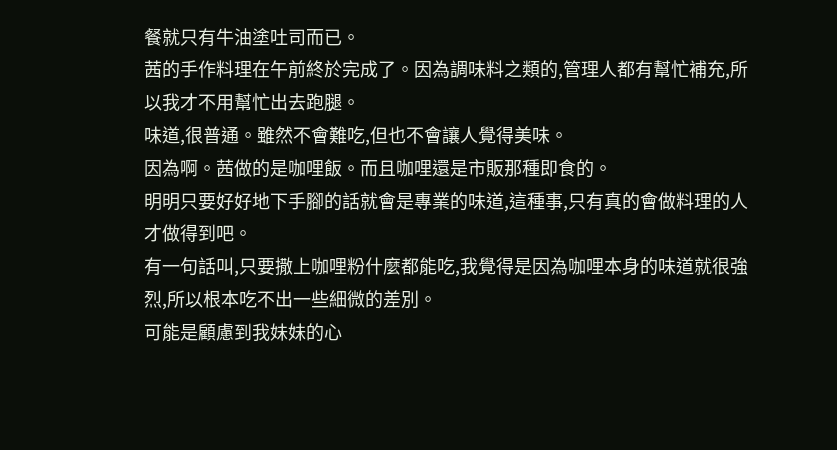餐就只有牛油塗吐司而已。
茜的手作料理在午前終於完成了。因為調味料之類的,管理人都有幫忙補充,所以我才不用幫忙出去跑腿。
味道,很普通。雖然不會難吃,但也不會讓人覺得美味。
因為啊。茜做的是咖哩飯。而且咖哩還是市販那種即食的。
明明只要好好地下手腳的話就會是專業的味道,這種事,只有真的會做料理的人才做得到吧。
有一句話叫,只要撒上咖哩粉什麼都能吃,我覺得是因為咖哩本身的味道就很強烈,所以根本吃不出一些細微的差別。
可能是顧慮到我妹妹的心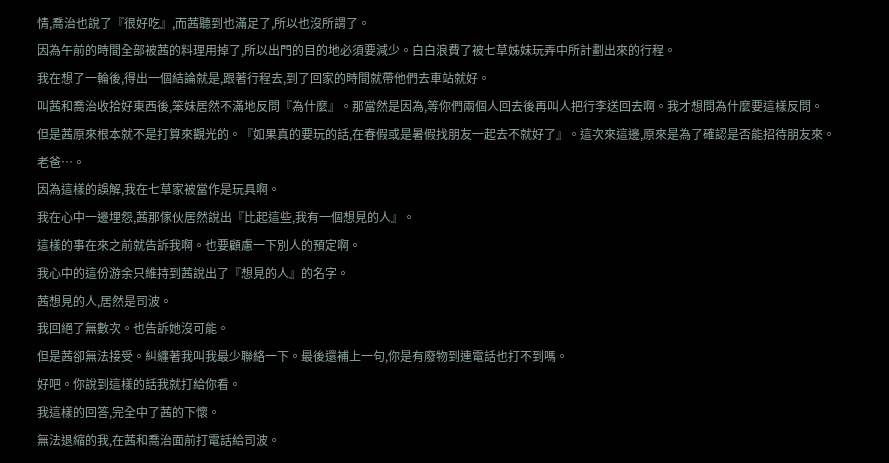情,喬治也說了『很好吃』,而茜聽到也滿足了,所以也沒所謂了。
因為午前的時間全部被茜的料理用掉了,所以出門的目的地必須要減少。白白浪費了被七草姊妹玩弄中所計劃出來的行程。
我在想了一輪後,得出一個結論就是,跟著行程去,到了回家的時間就帶他們去車站就好。
叫茜和喬治收拾好東西後,笨妹居然不滿地反問『為什麼』。那當然是因為,等你們兩個人回去後再叫人把行李送回去啊。我才想問為什麼要這樣反問。
但是茜原來根本就不是打算來觀光的。『如果真的要玩的話,在春假或是暑假找朋友一起去不就好了』。這次來這邊,原來是為了確認是否能招待朋友來。
老爸…。
因為這樣的誤解,我在七草家被當作是玩具啊。
我在心中一邊埋怨,茜那傢伙居然說出『比起這些,我有一個想見的人』。
這樣的事在來之前就告訴我啊。也要顧慮一下別人的預定啊。
我心中的這份游余只維持到茜說出了『想見的人』的名字。
茜想見的人,居然是司波。
我回絕了無數次。也告訴她沒可能。
但是茜卻無法接受。糾纏著我叫我最少聯絡一下。最後還補上一句,你是有廢物到連電話也打不到嗎。
好吧。你說到這樣的話我就打給你看。
我這樣的回答,完全中了茜的下懷。
無法退縮的我,在茜和喬治面前打電話給司波。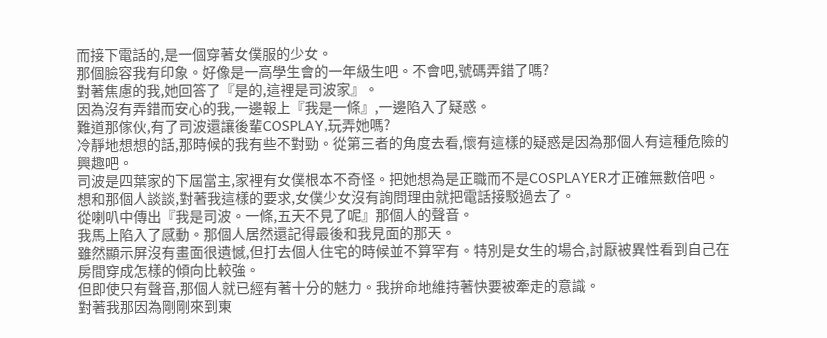而接下電話的,是一個穿著女僕服的少女。
那個臉容我有印象。好像是一高學生會的一年級生吧。不會吧,號碼弄錯了嗎?
對著焦慮的我,她回答了『是的,這裡是司波家』。
因為沒有弄錯而安心的我,一邊報上『我是一條』,一邊陷入了疑惑。
難道那傢伙,有了司波還讓後輩COSPLAY,玩弄她嗎?
冷靜地想想的話,那時候的我有些不對勁。從第三者的角度去看,懷有這樣的疑惑是因為那個人有這種危險的興趣吧。
司波是四葉家的下屆當主,家裡有女僕根本不奇怪。把她想為是正職而不是COSPLAYER才正確無數倍吧。
想和那個人談談,對著我這樣的要求,女僕少女沒有詢問理由就把電話接駁過去了。
從喇叭中傳出『我是司波。一條,五天不見了呢』那個人的聲音。
我馬上陷入了感動。那個人居然還記得最後和我見面的那天。
雖然顯示屏沒有畫面很遺憾,但打去個人住宅的時候並不算罕有。特別是女生的場合,討厭被異性看到自己在房間穿成怎樣的傾向比較強。
但即使只有聲音,那個人就已經有著十分的魅力。我拚命地維持著快要被牽走的意識。
對著我那因為剛剛來到東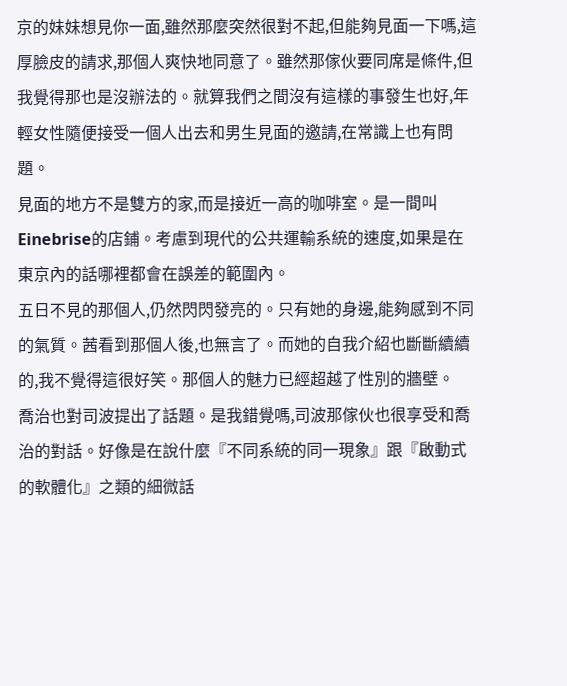京的妹妹想見你一面,雖然那麼突然很對不起,但能夠見面一下嗎,這厚臉皮的請求,那個人爽快地同意了。雖然那傢伙要同席是條件,但我覺得那也是沒辦法的。就算我們之間沒有這樣的事發生也好,年輕女性隨便接受一個人出去和男生見面的邀請,在常識上也有問題。
見面的地方不是雙方的家,而是接近一高的咖啡室。是一間叫Einebrise的店鋪。考慮到現代的公共運輸系統的速度,如果是在東京內的話哪裡都會在誤差的範圍內。
五日不見的那個人,仍然閃閃發亮的。只有她的身邊,能夠感到不同的氣質。茜看到那個人後,也無言了。而她的自我介紹也斷斷續續的,我不覺得這很好笑。那個人的魅力已經超越了性別的牆壁。
喬治也對司波提出了話題。是我錯覺嗎,司波那傢伙也很享受和喬治的對話。好像是在說什麼『不同系統的同一現象』跟『啟動式的軟體化』之類的細微話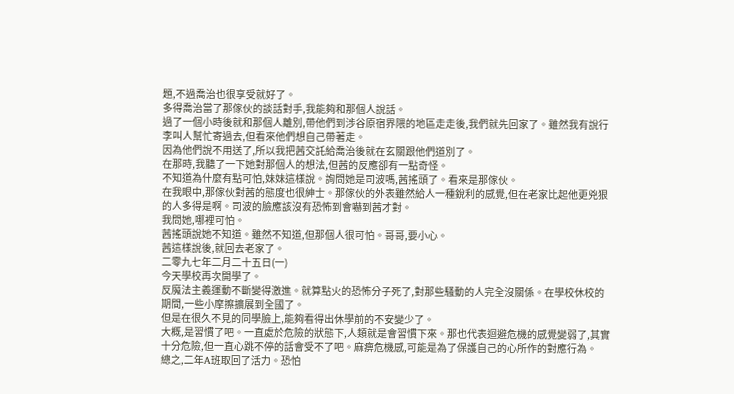題,不過喬治也很享受就好了。
多得喬治當了那傢伙的談話對手,我能夠和那個人說話。
過了一個小時後就和那個人離別,帶他們到涉谷原宿界隈的地區走走後,我們就先回家了。雖然我有說行李叫人幫忙寄過去,但看來他們想自己帶著走。
因為他們說不用送了,所以我把茜交託給喬治後就在玄關跟他們道別了。
在那時,我聽了一下她對那個人的想法,但茜的反應卻有一點奇怪。
不知道為什麼有點可怕,妹妹這樣說。詢問她是司波嗎,茜搖頭了。看來是那傢伙。
在我眼中,那傢伙對茜的態度也很紳士。那傢伙的外表雖然給人一種銳利的感覺,但在老家比起他更兇狠的人多得是啊。司波的臉應該沒有恐怖到會嚇到茜才對。
我問她,哪裡可怕。
茜搖頭說她不知道。雖然不知道,但那個人很可怕。哥哥,要小心。
茜這樣說後,就回去老家了。
二零九七年二月二十五日(一)
今天學校再次開學了。
反魔法主義運動不斷變得激進。就算點火的恐怖分子死了,對那些騷動的人完全沒關係。在學校休校的期間,一些小摩擦擴展到全國了。
但是在很久不見的同學臉上,能夠看得出休學前的不安變少了。
大概,是習慣了吧。一直處於危險的狀態下,人類就是會習慣下來。那也代表迴避危機的感覺變弱了,其實十分危險,但一直心跳不停的話會受不了吧。麻痹危機感,可能是為了保護自己的心所作的對應行為。
總之,二年A班取回了活力。恐怕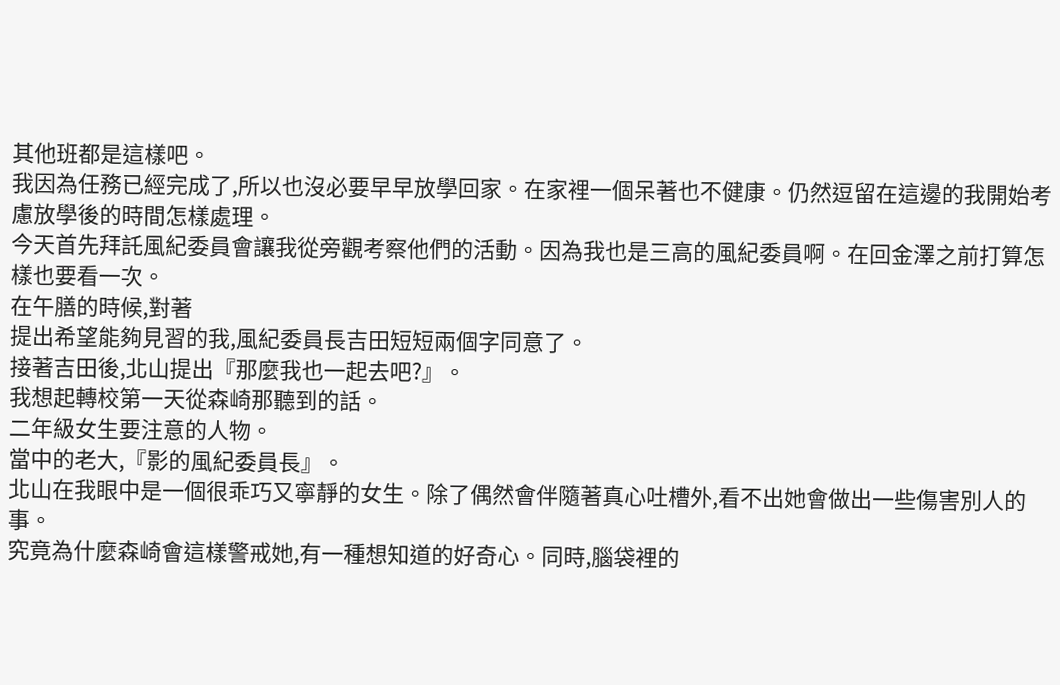其他班都是這樣吧。
我因為任務已經完成了,所以也沒必要早早放學回家。在家裡一個呆著也不健康。仍然逗留在這邊的我開始考慮放學後的時間怎樣處理。
今天首先拜託風紀委員會讓我從旁觀考察他們的活動。因為我也是三高的風紀委員啊。在回金澤之前打算怎樣也要看一次。
在午膳的時候,對著
提出希望能夠見習的我,風紀委員長吉田短短兩個字同意了。
接著吉田後,北山提出『那麼我也一起去吧?』。
我想起轉校第一天從森崎那聽到的話。
二年級女生要注意的人物。
當中的老大,『影的風紀委員長』。
北山在我眼中是一個很乖巧又寧靜的女生。除了偶然會伴隨著真心吐槽外,看不出她會做出一些傷害別人的事。
究竟為什麼森崎會這樣警戒她,有一種想知道的好奇心。同時,腦袋裡的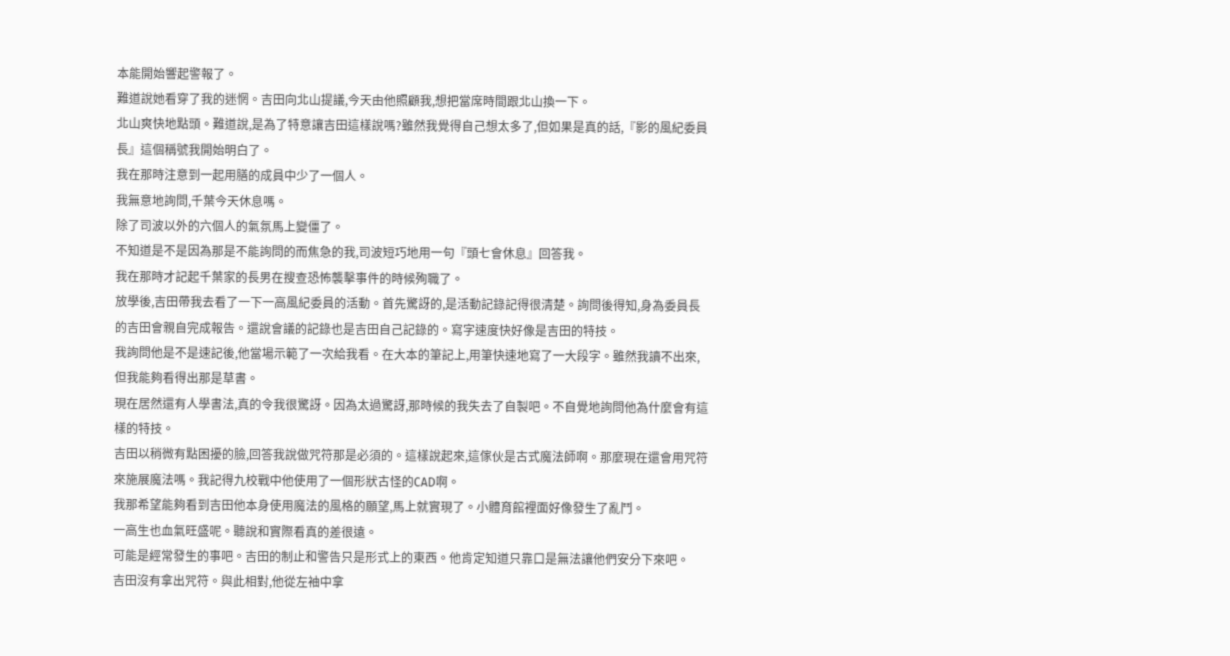本能開始響起警報了。
難道說她看穿了我的迷惘。吉田向北山提議,今天由他照顧我,想把當席時間跟北山換一下。
北山爽快地點頭。難道說,是為了特意讓吉田這樣說嗎?雖然我覺得自己想太多了,但如果是真的話,『影的風紀委員長』這個稱號我開始明白了。
我在那時注意到一起用膳的成員中少了一個人。
我無意地詢問,千葉今天休息嗎。
除了司波以外的六個人的氣氛馬上變僵了。
不知道是不是因為那是不能詢問的而焦急的我,司波短巧地用一句『頭七會休息』回答我。
我在那時才記起千葉家的長男在搜查恐怖襲擊事件的時候殉職了。
放學後,吉田帶我去看了一下一高風紀委員的活動。首先驚訝的,是活動記錄記得很清楚。詢問後得知,身為委員長的吉田會親自完成報告。還說會議的記錄也是吉田自己記錄的。寫字速度快好像是吉田的特技。
我詢問他是不是速記後,他當場示範了一次給我看。在大本的筆記上,用筆快速地寫了一大段字。雖然我讀不出來,但我能夠看得出那是草書。
現在居然還有人學書法,真的令我很驚訝。因為太過驚訝,那時候的我失去了自製吧。不自覺地詢問他為什麼會有這樣的特技。
吉田以稍微有點困擾的臉,回答我說做咒符那是必須的。這樣說起來,這傢伙是古式魔法師啊。那麼現在還會用咒符來施展魔法嗎。我記得九校戰中他使用了一個形狀古怪的CAD啊。
我那希望能夠看到吉田他本身使用魔法的風格的願望,馬上就實現了。小體育館裡面好像發生了亂鬥。
一高生也血氣旺盛呢。聽說和實際看真的差很遠。
可能是經常發生的事吧。吉田的制止和警告只是形式上的東西。他肯定知道只靠口是無法讓他們安分下來吧。
吉田沒有拿出咒符。與此相對,他從左袖中拿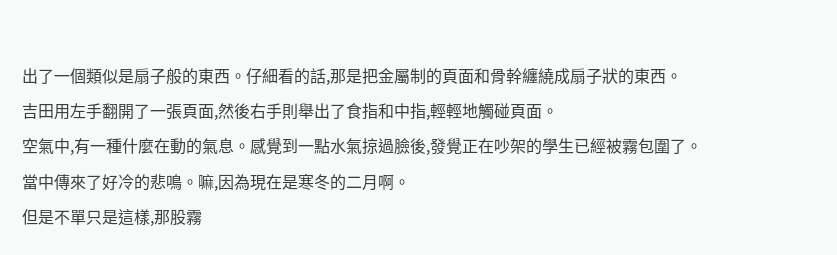出了一個類似是扇子般的東西。仔細看的話,那是把金屬制的頁面和骨幹纏繞成扇子狀的東西。
吉田用左手翻開了一張頁面,然後右手則舉出了食指和中指,輕輕地觸碰頁面。
空氣中,有一種什麼在動的氣息。感覺到一點水氣掠過臉後,發覺正在吵架的學生已經被霧包圍了。
當中傳來了好冷的悲鳴。嘛,因為現在是寒冬的二月啊。
但是不單只是這樣,那股霧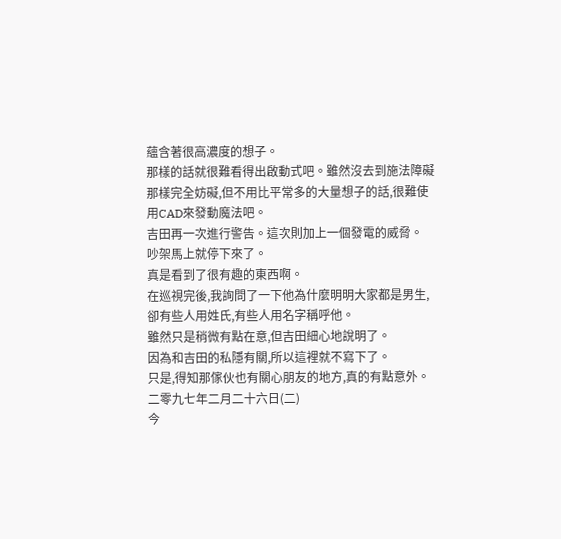蘊含著很高濃度的想子。
那樣的話就很難看得出啟動式吧。雖然沒去到施法障礙那樣完全妨礙,但不用比平常多的大量想子的話,很難使用CAD來發動魔法吧。
吉田再一次進行警告。這次則加上一個發電的威脅。
吵架馬上就停下來了。
真是看到了很有趣的東西啊。
在巡視完後,我詢問了一下他為什麼明明大家都是男生,卻有些人用姓氏,有些人用名字稱呼他。
雖然只是稍微有點在意,但吉田細心地說明了。
因為和吉田的私隱有關,所以這裡就不寫下了。
只是,得知那傢伙也有關心朋友的地方,真的有點意外。
二零九七年二月二十六日(二)
今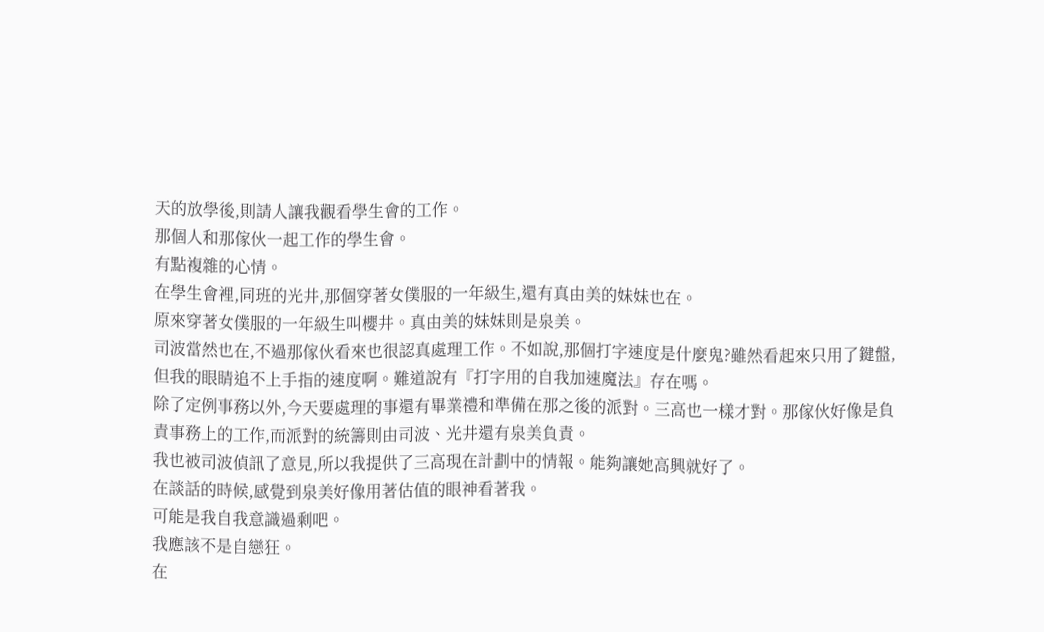天的放學後,則請人讓我觀看學生會的工作。
那個人和那傢伙一起工作的學生會。
有點複雜的心情。
在學生會裡,同班的光井,那個穿著女僕服的一年級生,還有真由美的妹妹也在。
原來穿著女僕服的一年級生叫櫻井。真由美的妹妹則是泉美。
司波當然也在,不過那傢伙看來也很認真處理工作。不如說,那個打字速度是什麼鬼?雖然看起來只用了鍵盤,但我的眼睛追不上手指的速度啊。難道說有『打字用的自我加速魔法』存在嗎。
除了定例事務以外,今天要處理的事還有畢業禮和準備在那之後的派對。三高也一樣才對。那傢伙好像是負責事務上的工作,而派對的統籌則由司波、光井還有泉美負責。
我也被司波偵訊了意見,所以我提供了三高現在計劃中的情報。能夠讓她高興就好了。
在談話的時候,感覺到泉美好像用著估值的眼神看著我。
可能是我自我意識過剩吧。
我應該不是自戀狂。
在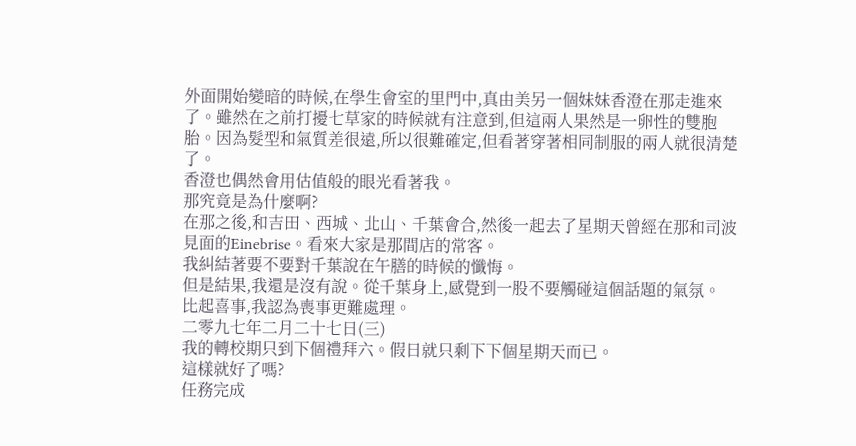外面開始變暗的時候,在學生會室的里門中,真由美另一個妹妹香澄在那走進來了。雖然在之前打擾七草家的時候就有注意到,但這兩人果然是一卵性的雙胞胎。因為髮型和氣質差很遠,所以很難確定,但看著穿著相同制服的兩人就很清楚了。
香澄也偶然會用估值般的眼光看著我。
那究竟是為什麼啊?
在那之後,和吉田、西城、北山、千葉會合,然後一起去了星期天曾經在那和司波見面的Einebrise。看來大家是那間店的常客。
我糾結著要不要對千葉說在午膳的時候的懺悔。
但是結果,我還是沒有說。從千葉身上,感覺到一股不要觸碰這個話題的氣氛。
比起喜事,我認為喪事更難處理。
二零九七年二月二十七日(三)
我的轉校期只到下個禮拜六。假日就只剩下下個星期天而已。
這樣就好了嗎?
任務完成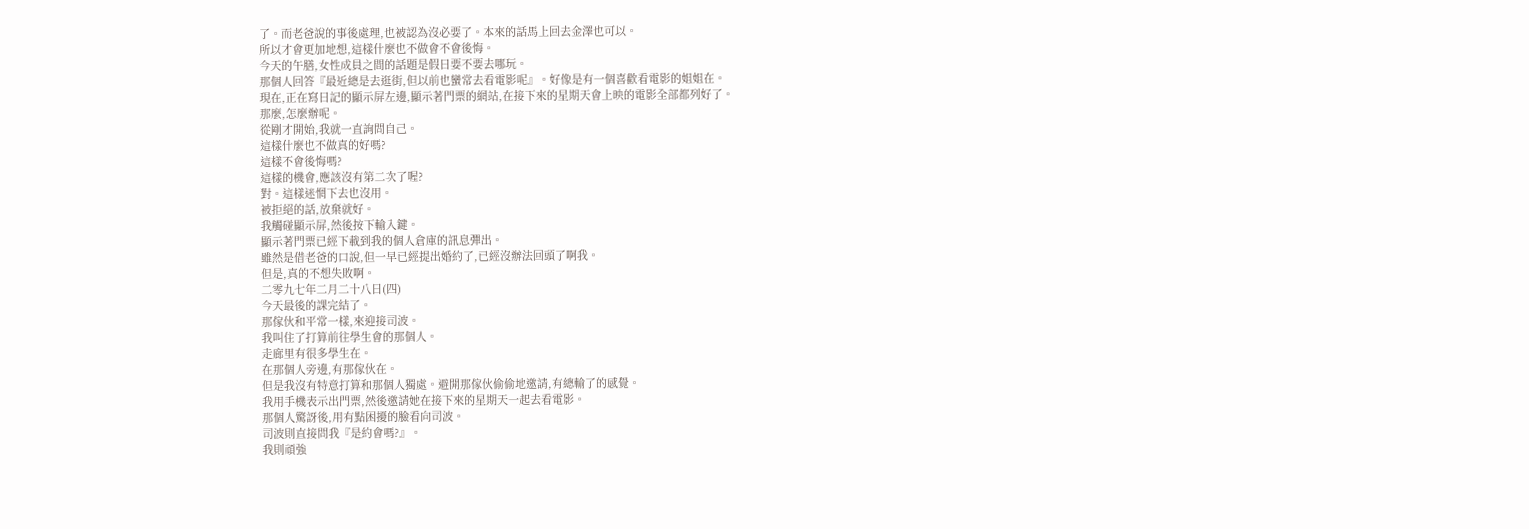了。而老爸說的事後處理,也被認為沒必要了。本來的話馬上回去金澤也可以。
所以才會更加地想,這樣什麼也不做會不會後悔。
今天的午膳,女性成員之間的話題是假日要不要去哪玩。
那個人回答『最近總是去逛街,但以前也蠻常去看電影呢』。好像是有一個喜歡看電影的姐姐在。
現在,正在寫日記的顯示屏左邊,顯示著門票的網站,在接下來的星期天會上映的電影全部都列好了。
那麼,怎麼辦呢。
從剛才開始,我就一直詢問自己。
這樣什麼也不做真的好嗎?
這樣不會後悔嗎?
這樣的機會,應該沒有第二次了喔?
對。這樣迷惘下去也沒用。
被拒絕的話,放棄就好。
我觸碰顯示屏,然後按下輸入鍵。
顯示著門票已經下載到我的個人倉庫的訊息彈出。
雖然是借老爸的口說,但一早已經提出婚約了,已經沒辦法回頭了啊我。
但是,真的不想失敗啊。
二零九七年二月二十八日(四)
今天最後的課完結了。
那傢伙和平常一樣,來迎接司波。
我叫住了打算前往學生會的那個人。
走廊里有很多學生在。
在那個人旁邊,有那傢伙在。
但是我沒有特意打算和那個人獨處。避開那傢伙偷偷地邀請,有總輸了的感覺。
我用手機表示出門票,然後邀請她在接下來的星期天一起去看電影。
那個人驚訝後,用有點困擾的臉看向司波。
司波則直接問我『是約會嗎?』。
我則頑強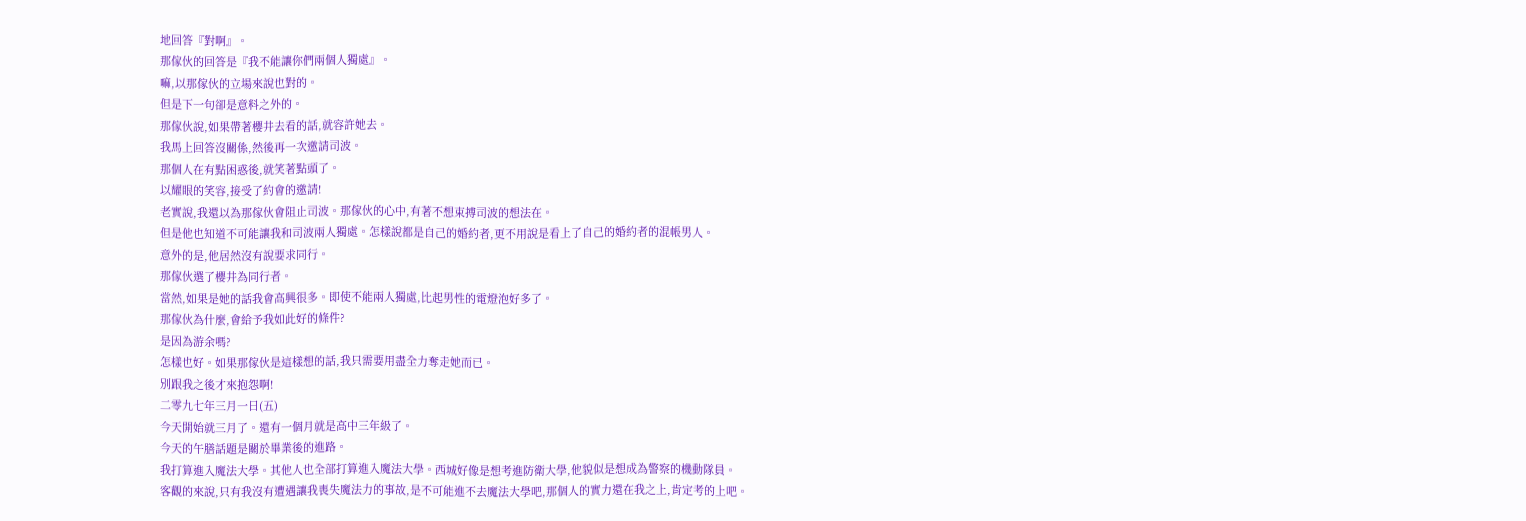地回答『對啊』。
那傢伙的回答是『我不能讓你們兩個人獨處』。
嘛,以那傢伙的立場來說也對的。
但是下一句卻是意料之外的。
那傢伙說,如果帶著櫻井去看的話,就容許她去。
我馬上回答沒關係,然後再一次邀請司波。
那個人在有點困惑後,就笑著點頭了。
以耀眼的笑容,接受了約會的邀請!
老實說,我還以為那傢伙會阻止司波。那傢伙的心中,有著不想束搏司波的想法在。
但是他也知道不可能讓我和司波兩人獨處。怎樣說都是自己的婚約者,更不用說是看上了自己的婚約者的混帳男人。
意外的是,他居然沒有說要求同行。
那傢伙選了櫻井為同行者。
當然,如果是她的話我會高興很多。即使不能兩人獨處,比起男性的電燈泡好多了。
那傢伙為什麼,會給予我如此好的條件?
是因為游余嗎?
怎樣也好。如果那傢伙是這樣想的話,我只需要用盡全力奪走她而已。
別跟我之後才來抱怨啊!
二零九七年三月一日(五)
今天開始就三月了。還有一個月就是高中三年級了。
今天的午膳話題是關於畢業後的進路。
我打算進入魔法大學。其他人也全部打算進入魔法大學。西城好像是想考進防衛大學,他貌似是想成為警察的機動隊員。
客觀的來說,只有我沒有遭遇讓我喪失魔法力的事故,是不可能進不去魔法大學吧,那個人的實力還在我之上,肯定考的上吧。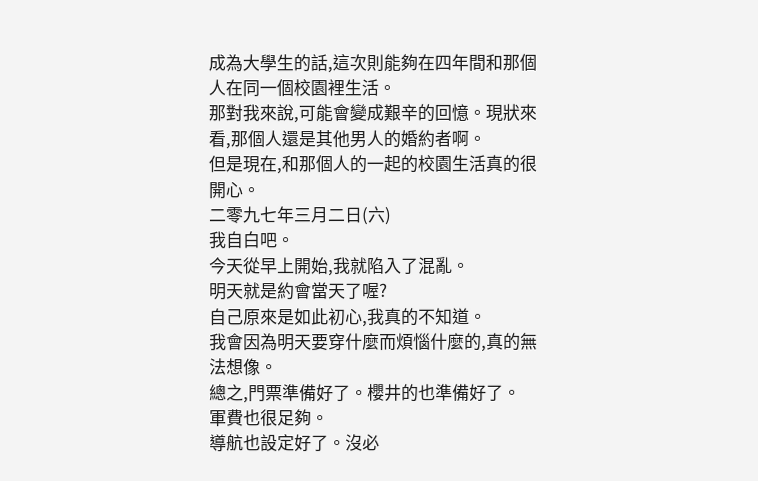成為大學生的話,這次則能夠在四年間和那個人在同一個校園裡生活。
那對我來說,可能會變成艱辛的回憶。現狀來看,那個人還是其他男人的婚約者啊。
但是現在,和那個人的一起的校園生活真的很開心。
二零九七年三月二日(六)
我自白吧。
今天從早上開始,我就陷入了混亂。
明天就是約會當天了喔?
自己原來是如此初心,我真的不知道。
我會因為明天要穿什麼而煩惱什麼的,真的無法想像。
總之,門票準備好了。櫻井的也準備好了。
軍費也很足夠。
導航也設定好了。沒必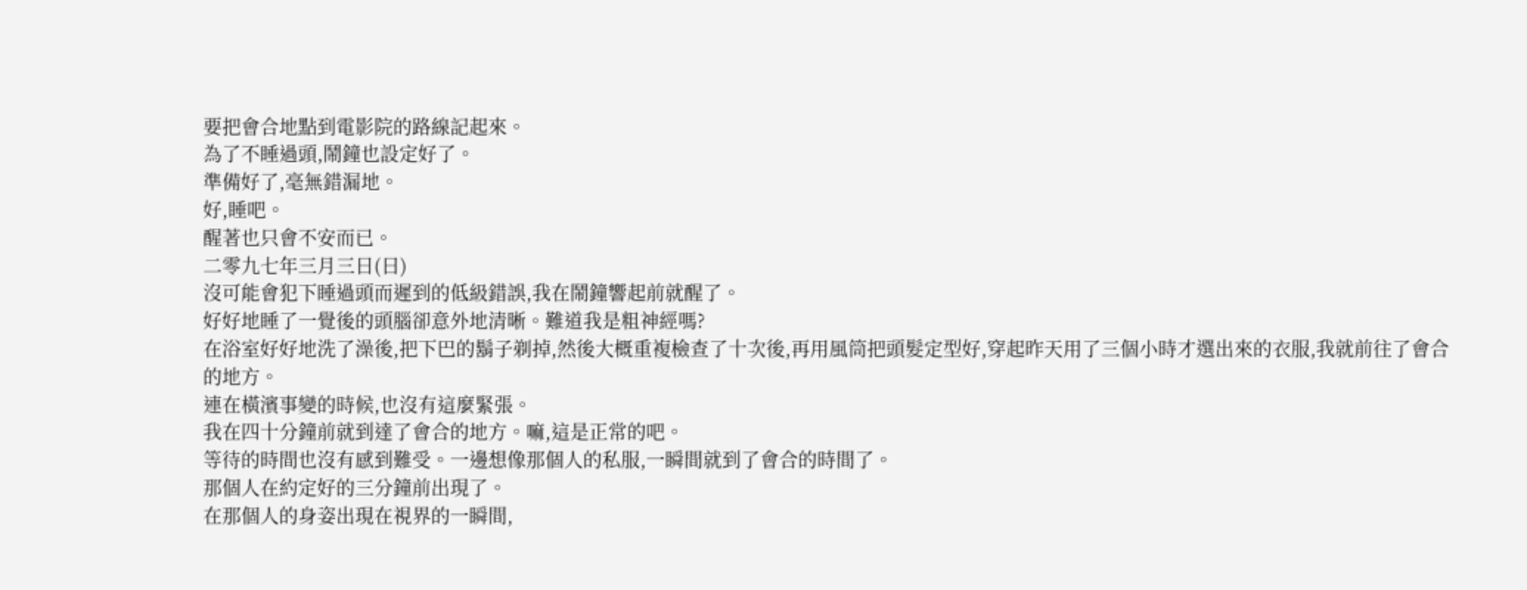要把會合地點到電影院的路線記起來。
為了不睡過頭,鬧鐘也設定好了。
準備好了,毫無錯漏地。
好,睡吧。
醒著也只會不安而已。
二零九七年三月三日(日)
沒可能會犯下睡過頭而遲到的低級錯誤,我在鬧鐘響起前就醒了。
好好地睡了一覺後的頭腦卻意外地清晰。難道我是粗神經嗎?
在浴室好好地洗了澡後,把下巴的鬍子剃掉,然後大概重複檢查了十次後,再用風筒把頭髮定型好,穿起昨天用了三個小時才選出來的衣服,我就前往了會合的地方。
連在橫濱事變的時候,也沒有這麼緊張。
我在四十分鐘前就到達了會合的地方。嘛,這是正常的吧。
等待的時間也沒有感到難受。一邊想像那個人的私服,一瞬間就到了會合的時間了。
那個人在約定好的三分鐘前出現了。
在那個人的身姿出現在視界的一瞬間,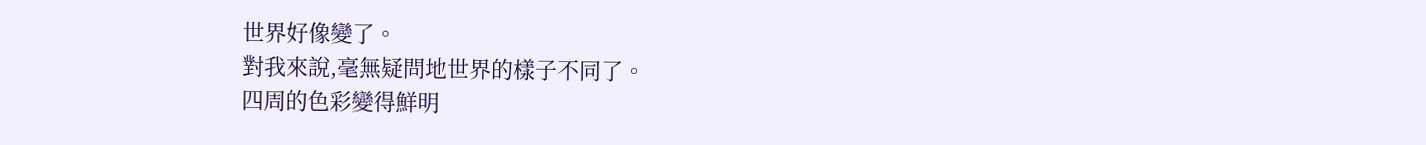世界好像變了。
對我來說,毫無疑問地世界的樣子不同了。
四周的色彩變得鮮明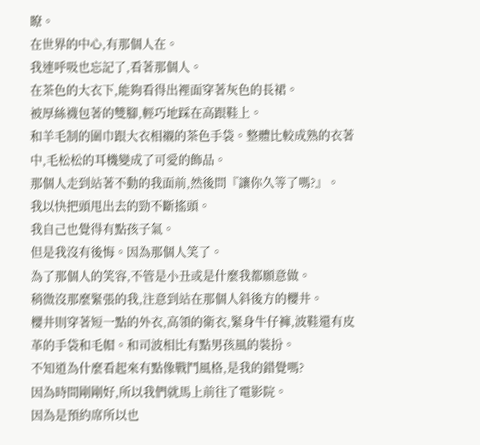瞭。
在世界的中心,有那個人在。
我連呼吸也忘記了,看著那個人。
在茶色的大衣下,能夠看得出裡面穿著灰色的長裙。
被厚絲襪包著的雙腳,輕巧地踩在高跟鞋上。
和羊毛制的圍巾跟大衣相襯的茶色手袋。整體比較成熟的衣著中,毛松松的耳機變成了可愛的飾品。
那個人走到站著不動的我面前,然後問『讓你久等了嗎?』。
我以快把頭甩出去的勁不斷搖頭。
我自己也覺得有點孩子氣。
但是我沒有後悔。因為那個人笑了。
為了那個人的笑容,不管是小丑或是什麼我都願意做。
稍微沒那麼緊張的我,注意到站在那個人斜後方的櫻井。
櫻井則穿著短一點的外衣,高領的衛衣,緊身牛仔褲,波鞋還有皮革的手袋和毛帽。和司波相比有點男孩風的裝扮。
不知道為什麼看起來有點像戰鬥風格,是我的錯覺嗎?
因為時間剛剛好,所以我們就馬上前往了電影院。
因為是預約席所以也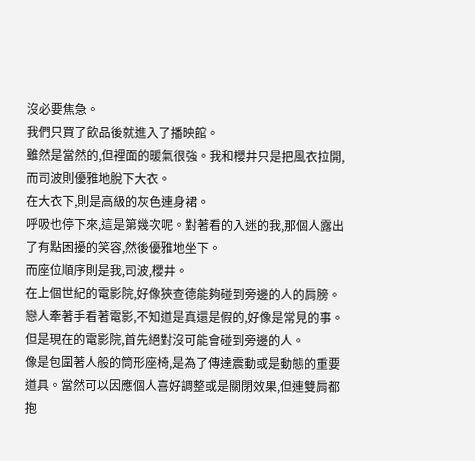沒必要焦急。
我們只買了飲品後就進入了播映館。
雖然是當然的,但裡面的暖氣很強。我和櫻井只是把風衣拉開,而司波則優雅地脫下大衣。
在大衣下,則是高級的灰色連身裙。
呼吸也停下來,這是第幾次呢。對著看的入迷的我,那個人露出了有點困擾的笑容,然後優雅地坐下。
而座位順序則是我,司波,櫻井。
在上個世紀的電影院,好像狹查德能夠碰到旁邊的人的肩膀。戀人牽著手看著電影,不知道是真還是假的,好像是常見的事。
但是現在的電影院,首先絕對沒可能會碰到旁邊的人。
像是包圍著人般的筒形座椅,是為了傳達震動或是動態的重要道具。當然可以因應個人喜好調整或是關閉效果,但連雙肩都抱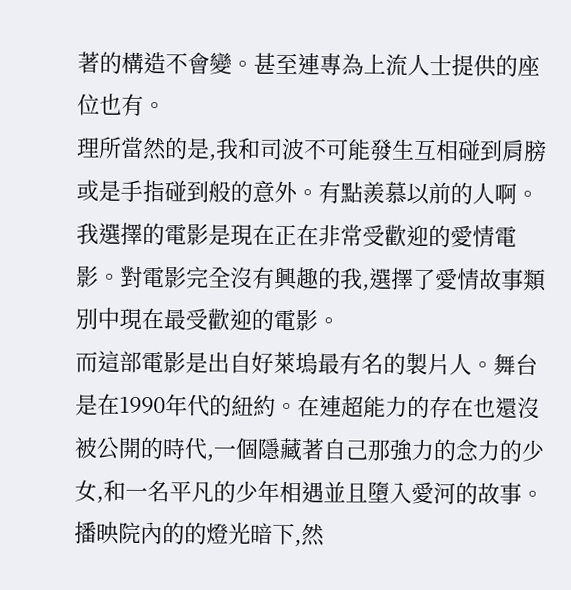著的構造不會變。甚至連專為上流人士提供的座位也有。
理所當然的是,我和司波不可能發生互相碰到肩膀或是手指碰到般的意外。有點羨慕以前的人啊。
我選擇的電影是現在正在非常受歡迎的愛情電影。對電影完全沒有興趣的我,選擇了愛情故事類別中現在最受歡迎的電影。
而這部電影是出自好萊塢最有名的製片人。舞台是在1990年代的紐約。在連超能力的存在也還沒被公開的時代,一個隱藏著自己那強力的念力的少女,和一名平凡的少年相遇並且墮入愛河的故事。
播映院內的的燈光暗下,然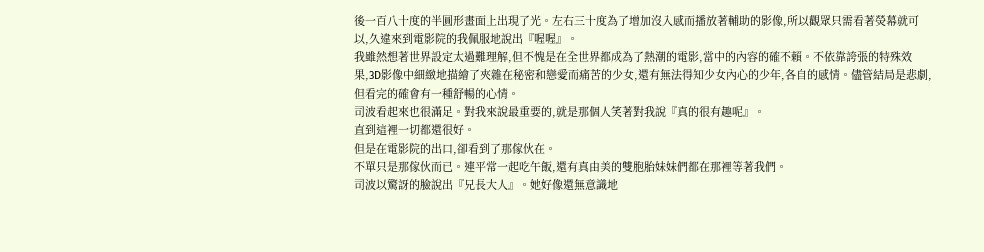後一百八十度的半圓形畫面上出現了光。左右三十度為了增加沒入感而播放著輔助的影像,所以觀眾只需看著熒幕就可以,久違來到電影院的我佩服地說出『喔喔』。
我雖然想著世界設定太過難理解,但不愧是在全世界都成為了熱潮的電影,當中的內容的確不賴。不依靠誇張的特殊效果,3D影像中細緻地描繪了夾雜在秘密和戀愛而痛苦的少女,還有無法得知少女內心的少年,各自的感情。儘管結局是悲劇,但看完的確會有一種舒暢的心情。
司波看起來也很滿足。對我來說最重要的,就是那個人笑著對我說『真的很有趣呢』。
直到這裡一切都還很好。
但是在電影院的出口,卻看到了那傢伙在。
不單只是那傢伙而已。連平常一起吃午飯,還有真由美的雙胞胎妹妹們都在那裡等著我們。
司波以驚訝的臉說出『兄長大人』。她好像還無意識地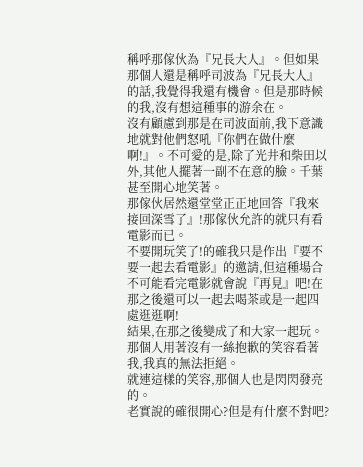稱呼那傢伙為『兄長大人』。但如果那個人還是稱呼司波為『兄長大人』的話,我覺得我還有機會。但是那時候的我,沒有想這種事的游余在。
沒有顧慮到那是在司波面前,我下意識地就對他們怒吼『你們在做什麼啊!』。不可愛的是,除了光井和柴田以外,其他人擺著一副不在意的臉。千葉甚至開心地笑著。
那傢伙居然還堂堂正正地回答『我來接回深雪了』!那傢伙允許的就只有看電影而已。
不要開玩笑了!的確我只是作出『要不要一起去看電影』的邀請,但這種場合不可能看完電影就會說『再見』吧!在那之後還可以一起去喝茶或是一起四處逛逛啊!
結果,在那之後變成了和大家一起玩。那個人用著沒有一絲抱歉的笑容看著我,我真的無法拒絕。
就連這樣的笑容,那個人也是閃閃發亮的。
老實說的確很開心?但是有什麼不對吧?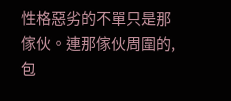性格惡劣的不單只是那傢伙。連那傢伙周圍的,包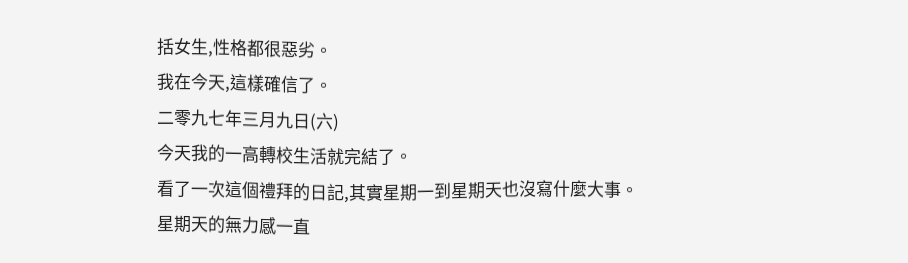括女生,性格都很惡劣。
我在今天,這樣確信了。
二零九七年三月九日(六)
今天我的一高轉校生活就完結了。
看了一次這個禮拜的日記,其實星期一到星期天也沒寫什麼大事。
星期天的無力感一直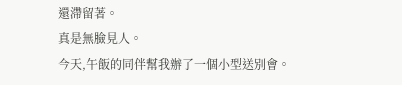還滯留著。
真是無臉見人。
今天,午飯的同伴幫我辦了一個小型送別會。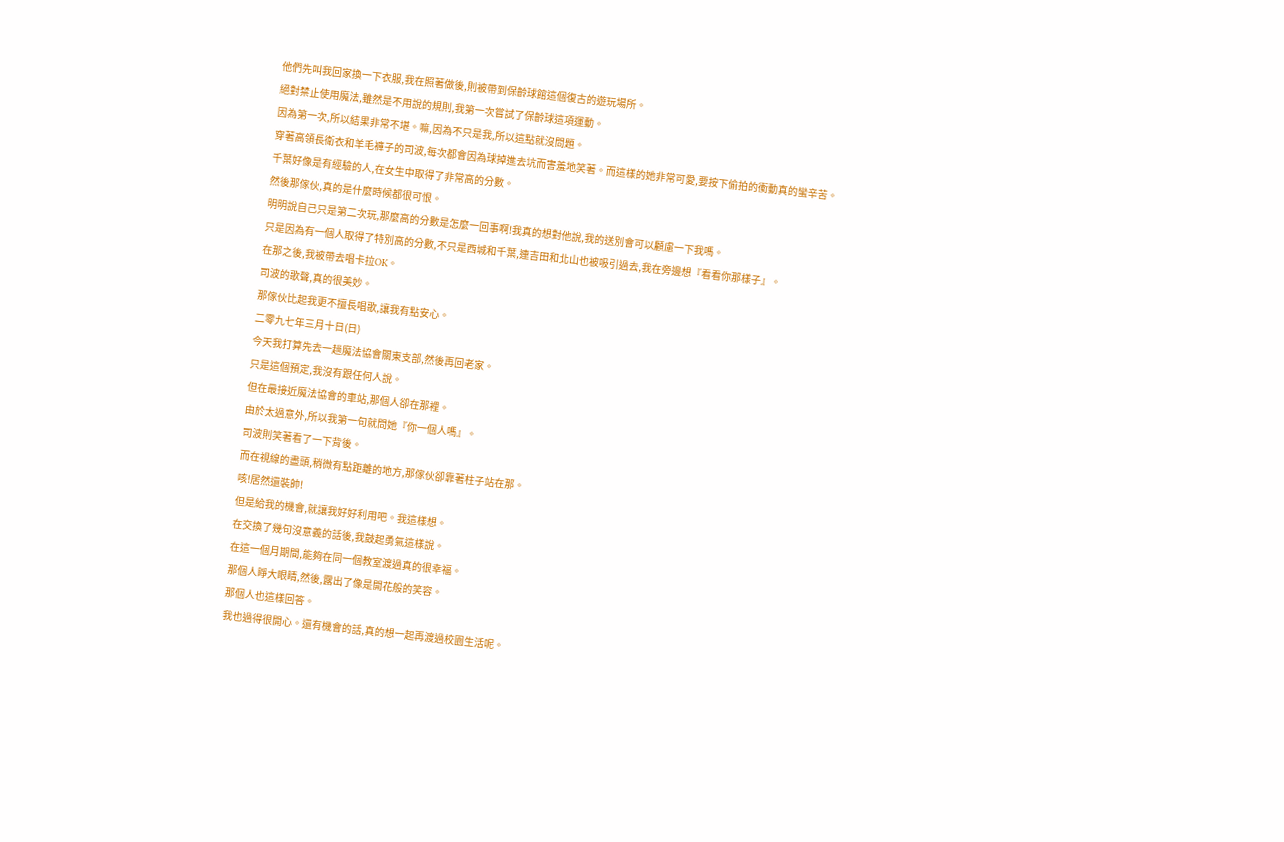他們先叫我回家換一下衣服,我在照著做後,則被帶到保齡球館這個復古的遊玩場所。
絕對禁止使用魔法,雖然是不用說的規則,我第一次嘗試了保齡球這項運動。
因為第一次,所以結果非常不堪。嘛,因為不只是我,所以這點就沒問題。
穿著高領長衛衣和羊毛褲子的司波,每次都會因為球掉進去坑而害羞地笑著。而這樣的她非常可愛,要按下偷拍的衝動真的蠻辛苦。
千葉好像是有經驗的人,在女生中取得了非常高的分數。
然後那傢伙,真的是什麼時候都很可恨。
明明說自己只是第二次玩,那麼高的分數是怎麼一回事啊!我真的想對他說,我的送別會可以顧慮一下我嗎。
只是因為有一個人取得了特別高的分數,不只是西城和千葉,連吉田和北山也被吸引過去,我在旁邊想『看看你那樣子』。
在那之後,我被帶去唱卡拉OK。
司波的歌聲,真的很美妙。
那傢伙比起我更不擅長唱歌,讓我有點安心。
二零九七年三月十日(日)
今天我打算先去一趟魔法協會關東支部,然後再回老家。
只是這個預定,我沒有跟任何人說。
但在最接近魔法協會的車站,那個人卻在那裡。
由於太過意外,所以我第一句就問她『你一個人嗎』。
司波則笑著看了一下背後。
而在視線的盡頭,稍微有點距離的地方,那傢伙卻靠著柱子站在那。
咳!居然還裝帥!
但是給我的機會,就讓我好好利用吧。我這樣想。
在交換了幾句沒意義的話後,我鼓起勇氣這樣說。
在這一個月期間,能夠在同一個教室渡過真的很幸福。
那個人睜大眼睛,然後,露出了像是開花般的笑容。
那個人也這樣回答。
我也過得很開心。還有機會的話,真的想一起再渡過校園生活呢。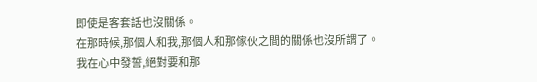即使是客套話也沒關係。
在那時候,那個人和我,那個人和那傢伙之間的關係也沒所謂了。
我在心中發誓,絕對要和那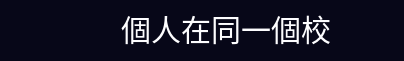個人在同一個校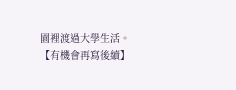園裡渡過大學生活。
【有機會再寫後續】